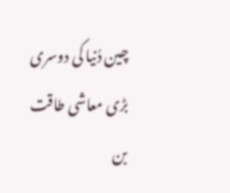چین دُنیا کی دوسری بڑی معاشی طاقت بن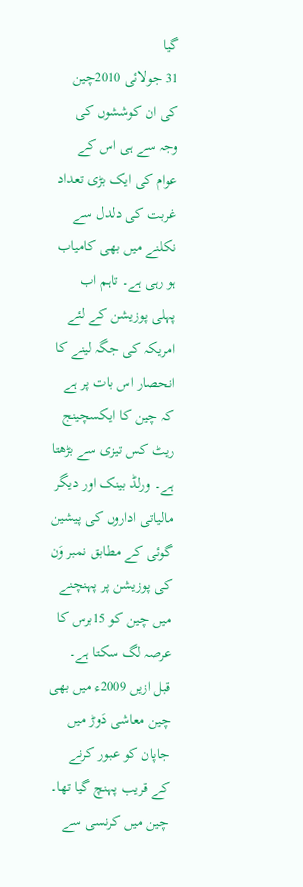گیا
31 جولائی 2010چین کی ان کوششوں کی وجہ سے ہی اس کے عوام کی ایک بڑی تعداد غربت کی دلدل سے نکلنے میں بھی کامیاب ہو رہی ہے۔ تاہم اب پہلی پوزیشن کے لئے امریکہ کی جگہ لینے کا انحصار اس بات پر ہے کہ چین کا ایکسچینج ریٹ کس تیزی سے بڑھتا ہے۔ ورلڈ بینک اور دیگر مالیاتی اداروں کی پیشین گوئی کے مطابق نمبر وَن کی پوزیشن پر پہنچنے میں چین کو 15برس کا عرصہ لگ سکتا ہے۔
قبل ازیں 2009ء میں بھی چین معاشی دَوڑ میں جاپان کو عبور کرنے کے قریب پہنچ گیا تھا۔ چین میں کرنسی سے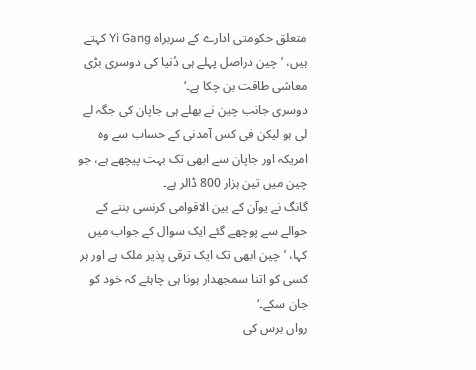متعلق حکومتی ادارے کے سربراہ Yi Gang کہتے ہیں، ’چین دراصل پہلے ہی دُنیا کی دوسری بڑی معاشی طاقت بن چکا ہے۔‘
دوسری جانب چین نے بھلے ہی جاپان کی جگہ لے لی ہو لیکن فی کس آمدنی کے حساب سے وہ امریکہ اور جاپان سے ابھی تک بہت پیچھے ہے، جو چین میں تین ہزار 800 ڈالر ہے۔
گانگ نے یوآن کے بین الاقوامی کرنسی بننے کے حوالے سے پوچھے گئے ایک سوال کے جواب میں کہا، ’چین ابھی تک ایک ترقی پذیر ملک ہے اور ہر کسی کو اتنا سمجھدار ہونا ہی چاہئے کہ خود کو جان سکے۔‘
رواں برس کی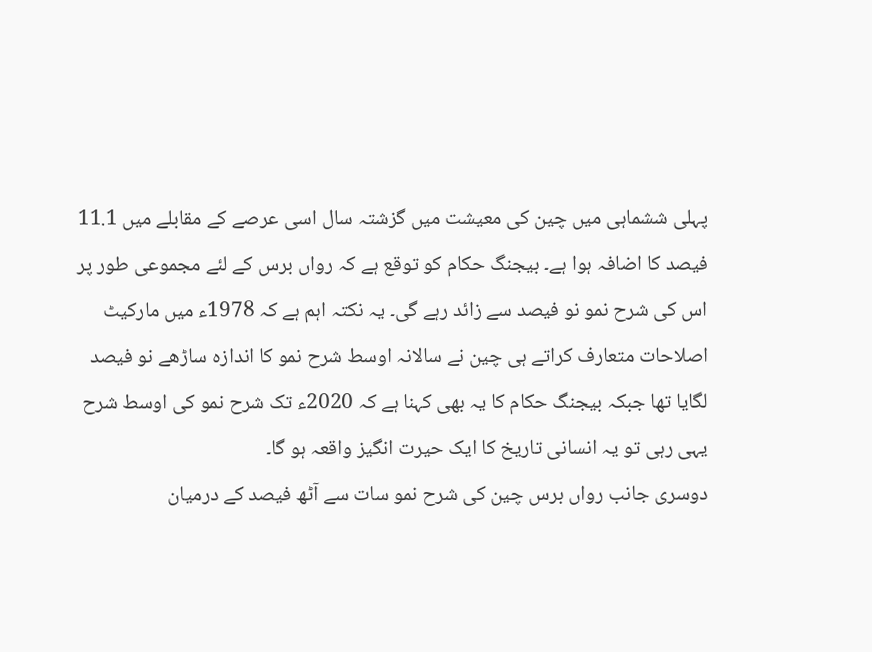پہلی ششماہی میں چین کی معیشت میں گزشتہ سال اسی عرصے کے مقابلے میں 11.1 فیصد کا اضافہ ہوا ہے۔ بیجنگ حکام کو توقع ہے کہ رواں برس کے لئے مجموعی طور پر اس کی شرح نمو نو فیصد سے زائد رہے گی۔ یہ نکتہ اہم ہے کہ 1978ء میں مارکیٹ اصلاحات متعارف کراتے ہی چین نے سالانہ اوسط شرح نمو کا اندازہ ساڑھے نو فیصد لگایا تھا جبکہ بیجنگ حکام کا یہ بھی کہنا ہے کہ 2020ء تک شرح نمو کی اوسط شرح یہی رہی تو یہ انسانی تاریخ کا ایک حیرت انگیز واقعہ ہو گا۔
دوسری جانب رواں برس چین کی شرح نمو سات سے آٹھ فیصد کے درمیان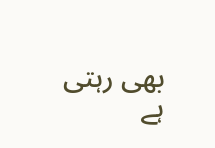بھی رہتی ہے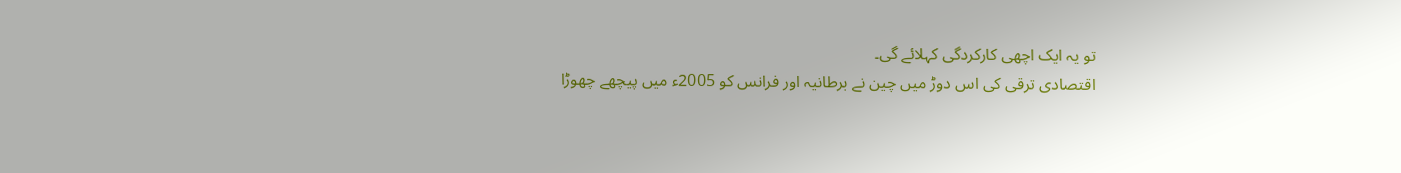تو یہ ایک اچھی کارکردگی کہلائے گی۔
اقتصادی ترقی کی اس دوڑ میں چین نے برطانیہ اور فرانس کو 2005ء میں پیچھے چھوڑا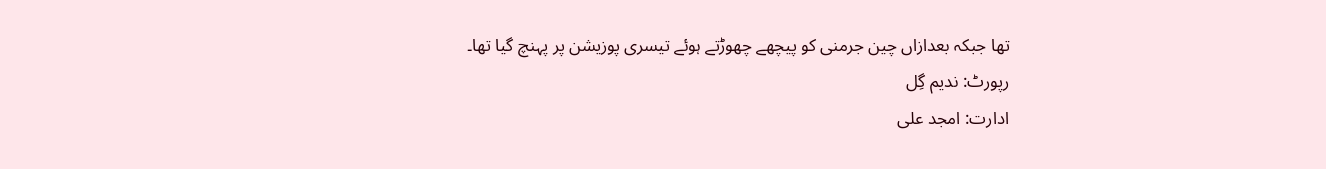تھا جبکہ بعدازاں چین جرمنی کو پیچھے چھوڑتے ہوئے تیسری پوزیشن پر پہنچ گیا تھا۔
رپورٹ: ندیم گِل
ادارت: امجد علی